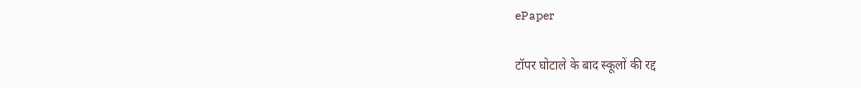ePaper

टॉपर घोटाले के बाद स्कूलों की रद्द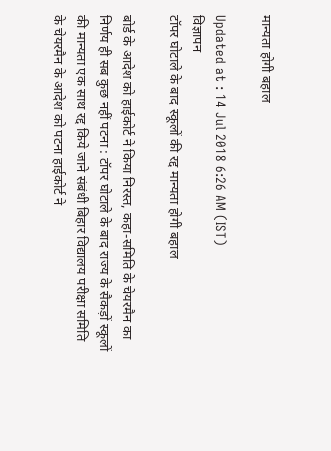मान्यता होगी बहाल

Updated at : 14 Jul 2018 6:26 AM (IST)
विज्ञापन
टॉपर घोटाले के बाद स्कूलों की रद्द मान्यता होगी बहाल

बोर्ड के आदेश को हाईकोर्ट ने किया निरस्त, कहा-समिति के चेयरमैन का निर्णय ही सब कुछ नहीं पटना : टॉपर घोटाले के बाद राज्य के सैकड़ों स्कूलों की मान्यता एक साथ रद्द किये जाने संबंधी बिहार विद्यालय परीक्षा समिति के चेयरमैन के आदेश को पटना हाईकोर्ट ने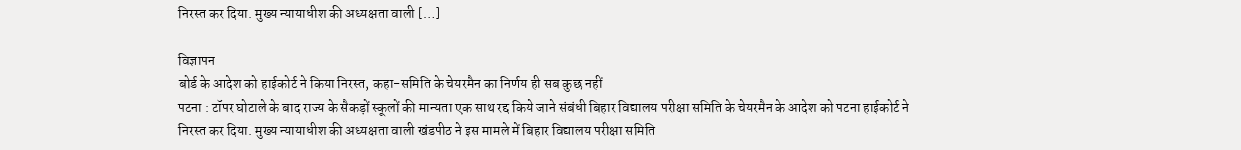निरस्त कर दिया. मुख्य न्यायाधीश की अध्यक्षता वाली […]

विज्ञापन
बोर्ड के आदेश को हाईकोर्ट ने किया निरस्त, कहा-समिति के चेयरमैन का निर्णय ही सब कुछ नहीं
पटना : टॉपर घोटाले के बाद राज्य के सैकड़ों स्कूलों की मान्यता एक साथ रद्द किये जाने संबंधी बिहार विद्यालय परीक्षा समिति के चेयरमैन के आदेश को पटना हाईकोर्ट ने निरस्त कर दिया. मुख्य न्यायाधीश की अध्यक्षता वाली खंडपीठ ने इस मामले में बिहार विद्यालय परीक्षा समिति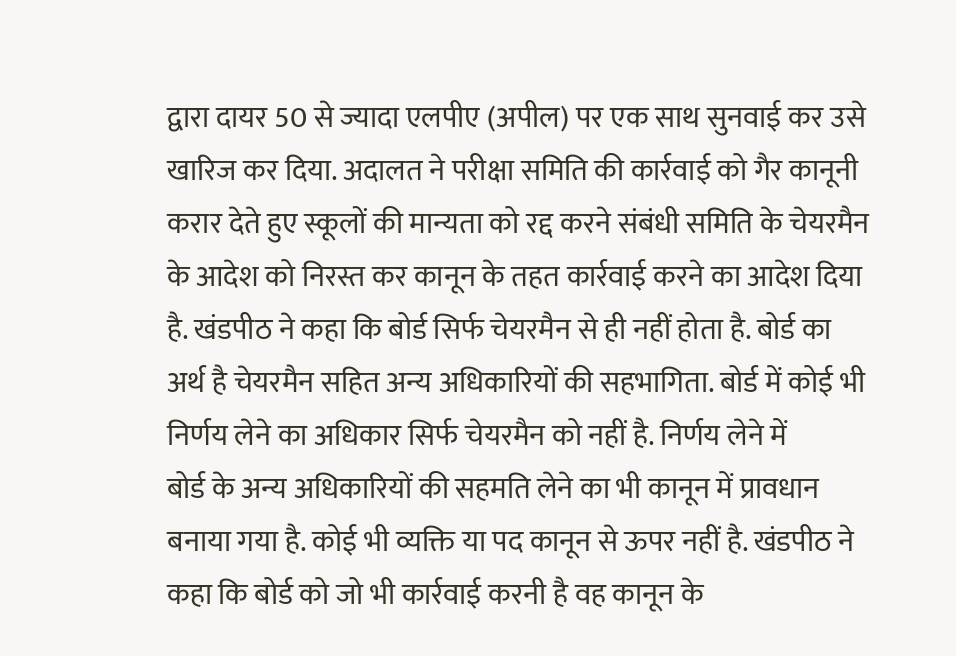द्वारा दायर 50 से ज्यादा एलपीए (अपील) पर एक साथ सुनवाई कर उसे खारिज कर दिया. अदालत ने परीक्षा समिति की कार्रवाई को गैर कानूनी करार देते हुए स्कूलों की मान्यता को रद्द करने संबंधी समिति के चेयरमैन के आदेश को निरस्त कर कानून के तहत कार्रवाई करने का आदेश दिया है. खंडपीठ ने कहा कि बोर्ड सिर्फ चेयरमैन से ही नहीं होता है. बोर्ड का अर्थ है चेयरमैन सहित अन्य अधिकारियों की सहभागिता. बोर्ड में कोई भी निर्णय लेने का अधिकार सिर्फ चेयरमैन को नहीं है. निर्णय लेने में
बोर्ड के अन्य अधिकारियों की सहमति लेने का भी कानून में प्रावधान बनाया गया है. कोई भी व्यक्ति या पद कानून से ऊपर नहीं है. खंडपीठ ने कहा कि बोर्ड को जो भी कार्रवाई करनी है वह कानून के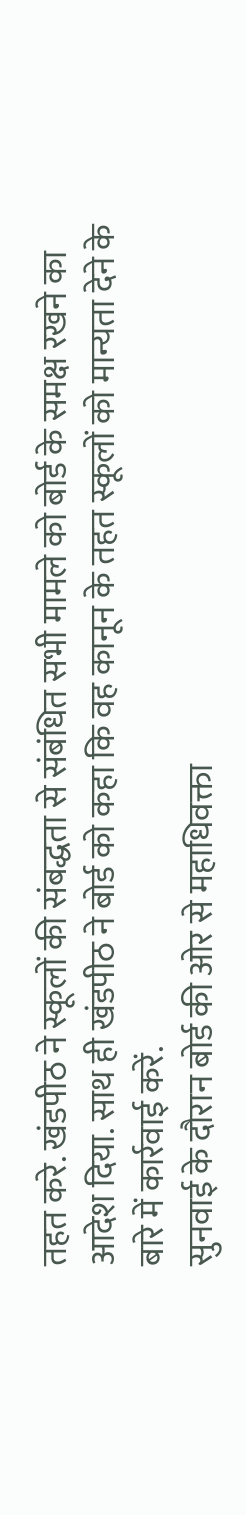तहत करे. खंडपीठ ने स्कूलों की संबद्धता से संबंधित सभी मामले को बोर्ड के समक्ष रखने का आदेश दिया. साथ ही खंडपीठ ने बोर्ड को कहा कि वह कानून के तहत स्कूलों को मान्यता देने के बारे में कार्रवाई करें.
सुनवाई के दौरान बोर्ड की ओर से महाधिवक्ता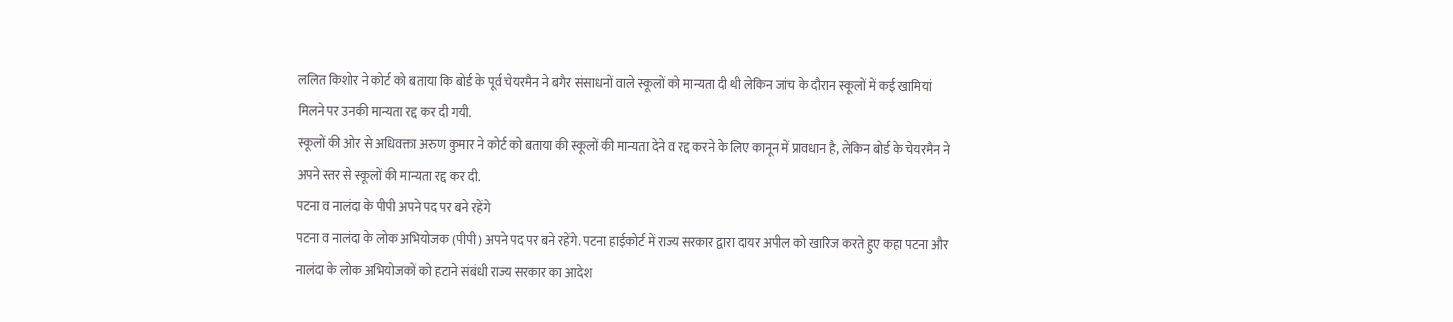ललित किशोर ने कोर्ट को बताया कि बोर्ड के पूर्व चेयरमैन ने बगैर संसाधनों वाले स्कूलों को मान्यता दी थी लेकिन जांच के दौरान स्कूलों में कई खामियां मिलने पर उनकी मान्यता रद्द कर दी गयी.
स्कूलों की ओर से अधिवक्ता अरुण कुमार ने कोर्ट को बताया की स्कूलों की मान्यता देने व रद्द करने के लिए कानून में प्रावधान है, लेकिन बोर्ड के चेयरमैन ने अपने स्तर से स्कूलों की मान्यता रद्द कर दी.
पटना व नालंदा के पीपी अपने पद पर बने रहेंगे
पटना व नालंदा के लोक अभियोजक (पीपी) अपने पद पर बने रहेंगे. पटना हाईकोर्ट में राज्य सरकार द्वारा दायर अपील को खारिज करते हुए कहा पटना और नालंदा के लोक अभियोजकों को हटाने संबंधी राज्य सरकार का आदेश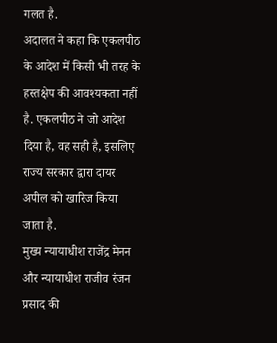गलत है.
अदालत ने कहा कि एकलपीठ के आदेश में किसी भी तरह के हस्तक्षेप की आवश्यकता नहीं है. एकलपीठ ने जो आदेश दिया है, वह सही है, इसलिए राज्य सरकार द्वारा दायर अपील को खारिज किया जाता है.
मुख्य न्यायाधीश राजेंद्र मेनन और न्यायाधीश राजीव रंजन प्रसाद की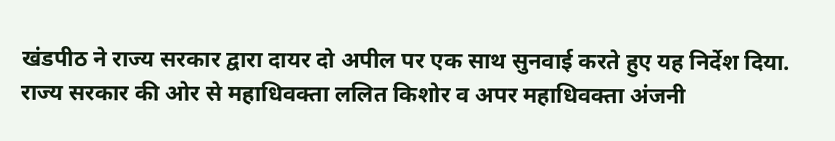खंडपीठ ने राज्य सरकार द्वारा दायर दो अपील पर एक साथ सुनवाई करते हुए यह निर्देश दिया. राज्य सरकार की ओर से महाधिवक्ता ललित किशोर व अपर महाधिवक्ता अंजनी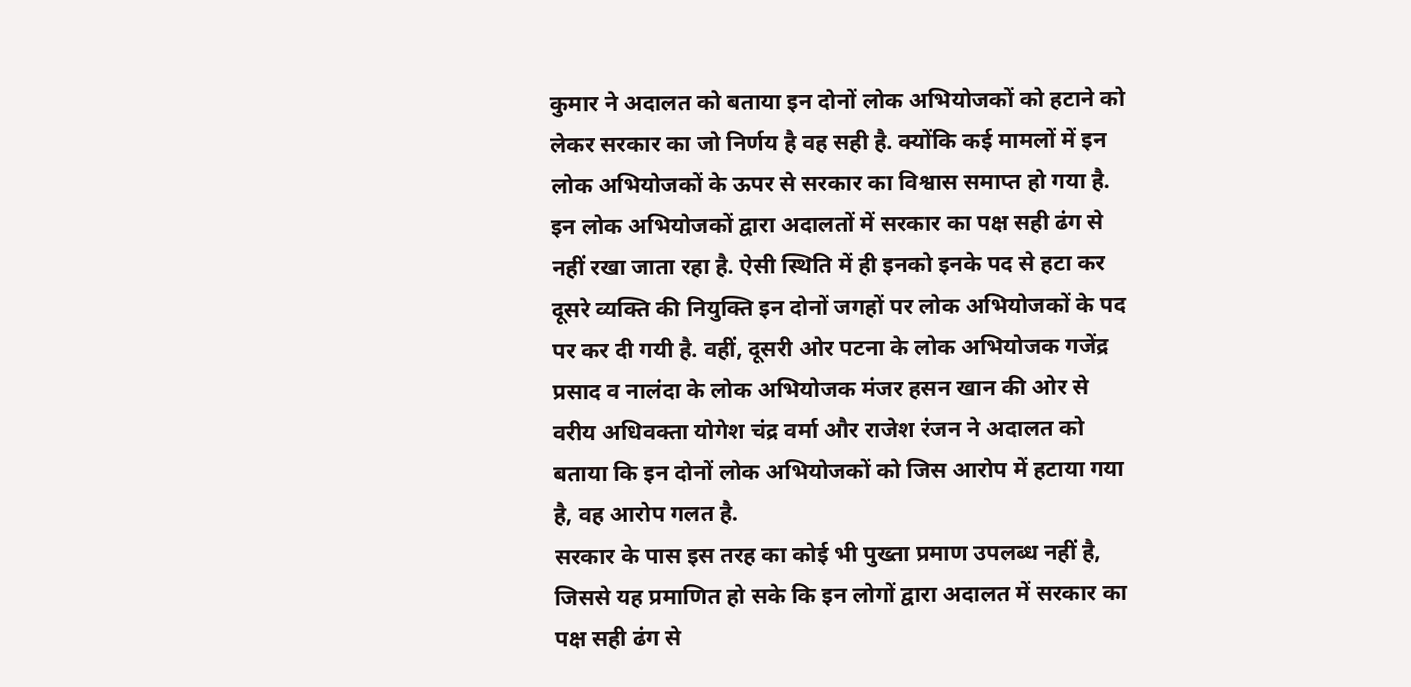कुमार ने अदालत को बताया इन दोनों लोक अभियोजकों को हटाने को लेकर सरकार का जो निर्णय है वह सही है. क्योंकि कई मामलों में इन लोक अभियोजकों के ऊपर से सरकार का विश्वास समाप्त हो गया है.
इन लोक अभियोजकों द्वारा अदालतों में सरकार का पक्ष सही ढंग से नहीं रखा जाता रहा है. ऐसी स्थिति में ही इनको इनके पद से हटा कर दूसरे व्यक्ति की नियुक्ति इन दोनों जगहों पर लोक अभियोजकों के पद पर कर दी गयी है. वहीं, दूसरी ओर पटना के लोक अभियोजक गजेंद्र प्रसाद व नालंदा के लोक अभियोजक मंजर हसन खान की ओर से वरीय अधिवक्ता योगेश चंद्र वर्मा और राजेश रंजन ने अदालत को बताया कि इन दोनों लोक अभियोजकों को जिस आरोप में हटाया गया है, वह आरोप गलत है.
सरकार के पास इस तरह का कोई भी पुख्ता प्रमाण उपलब्ध नहीं है, जिससे यह प्रमाणित हो सके कि इन लोगों द्वारा अदालत में सरकार का पक्ष सही ढंग से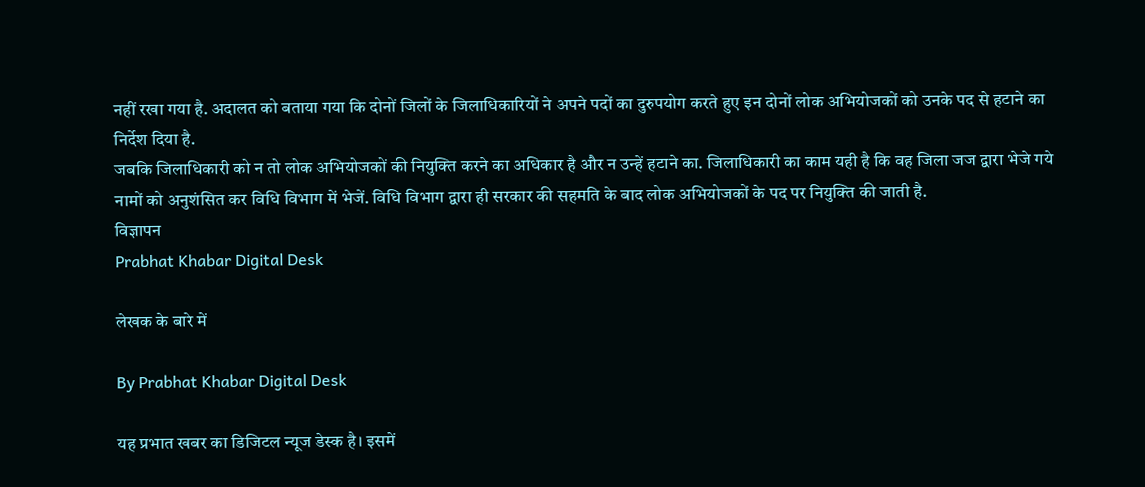नहीं रखा गया है. अदालत को बताया गया कि दोनों जिलों के जिलाधिकारियों ने अपने पदों का दुरुपयोग करते हुए इन दोनों लोक अभियोजकों को उनके पद से हटाने का निर्देश दिया है.
जबकि जिलाधिकारी को न तो लोक अभियोजकों की नियुक्ति करने का अधिकार है और न उन्हें हटाने का. जिलाधिकारी का काम यही है कि वह जिला जज द्वारा भेजे गये नामों को अनुशंसित कर विधि विभाग में भेजें. विधि विभाग द्वारा ही सरकार की सहमति के बाद लोक अभियोजकों के पद पर नियुक्ति की जाती है.
विज्ञापन
Prabhat Khabar Digital Desk

लेखक के बारे में

By Prabhat Khabar Digital Desk

यह प्रभात खबर का डिजिटल न्यूज डेस्क है। इसमें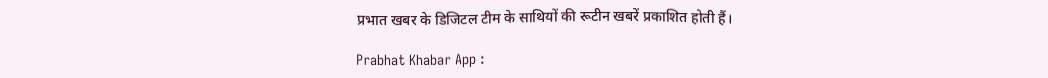प्रभात खबर के डिजिटल टीम के साथियों की रूटीन खबरें प्रकाशित होती हैं।

Prabhat Khabar App :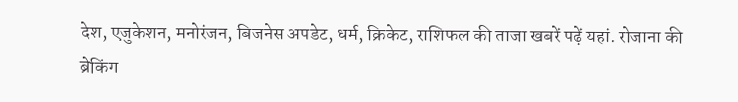देश, एजुकेशन, मनोरंजन, बिजनेस अपडेट, धर्म, क्रिकेट, राशिफल की ताजा खबरें पढ़ें यहां. रोजाना की ब्रेकिंग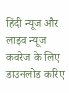हिंदी न्यूज और लाइव न्यूज कवरेज के लिए डाउनलोड करिए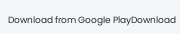Download from Google PlayDownload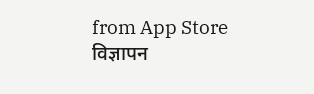from App Store
विज्ञापन